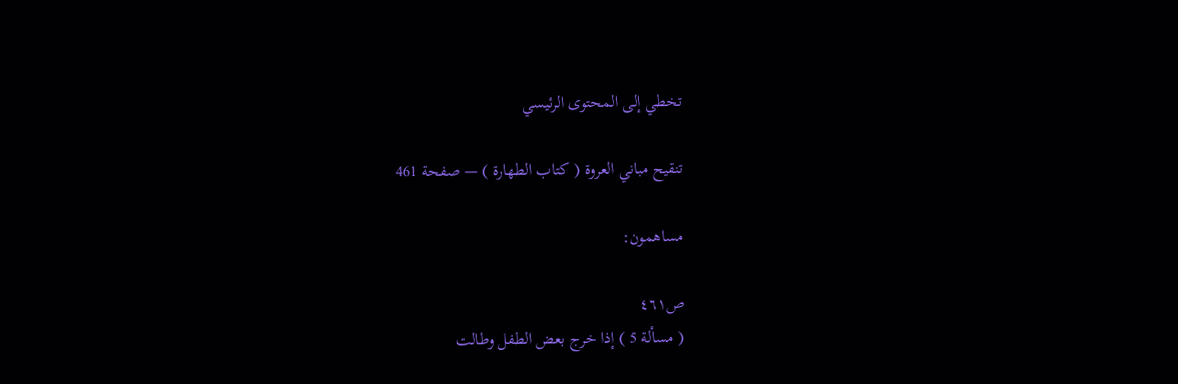تخطي إلى المحتوى الرئيسي

تنقيح مباني العروة ( كتاب الطهارة ) — صفحة 461

مساهمون:

ص٤٦١
( مسألة 5 ) إذا خرج بعض الطفل وطالت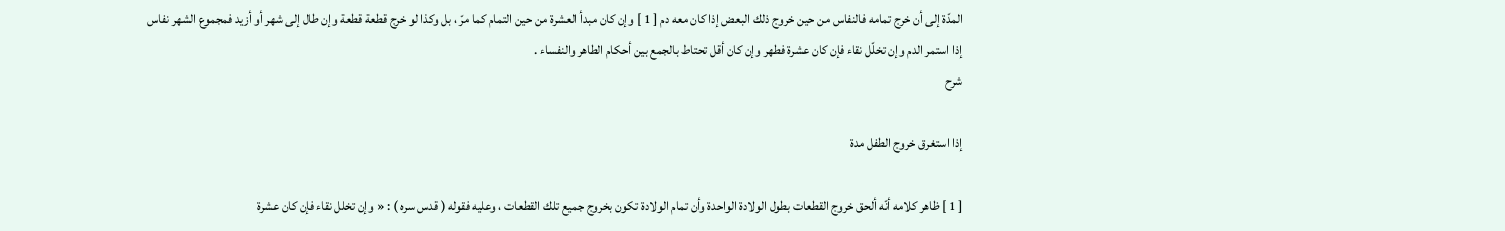المدّة إلى أن خرج تمامه فالنفاس من حين خروج ذلك البعض إذا كان معه دم [ 1 ] وإن كان مبدأ العشرة من حين التمام كما مرّ ، بل وكذا لو خرج قطعة قطعة وإن طال إلى شهر أو أزيد فمجموع الشهر نفاس إذا استمر الدم وإن تخلّل نقاء فإن كان عشرة فطهر وإن كان أقل تحتاط بالجمع بين أحكام الطاهر والنفساء .
شرح

إذا استغرق خروج الطفل مدة

[ 1 ] ظاهر كلامه أنّه ألحق خروج القطعات بطول الولادة الواحدة وأن تمام الولادة تكون بخروج جميع تلك القطعات ، وعليه فقوله ( قدس سره ) : « وإن تخلل نقاء فإن كان عشرة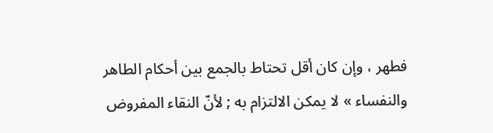فطهر ، وإن كان أقل تحتاط بالجمع بين أحكام الطاهر والنفساء » لا يمكن الالتزام به ; لأنّ النقاء المفروض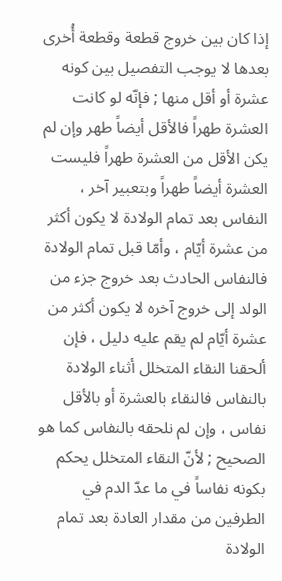إذا كان بين خروج قطعة وقطعة أُخرى بعدها لا يوجب التفصيل بين كونه عشرة أو أقل منها ; فإنّه لو كانت العشرة طهراً فالأقل أيضاً طهر وإن لم يكن الأقل من العشرة طهراً فليست العشرة أيضاً طهراً وبتعبير آخر ، النفاس بعد تمام الولادة لا يكون أكثر من عشرة أيّام ، وأمّا قبل تمام الولادة فالنفاس الحادث بعد خروج جزء من الولد إلى خروج آخره لا يكون أكثر من عشرة أيّام لم يقم عليه دليل ، فإن ألحقنا النقاء المتخلل أثناء الولادة بالنفاس فالنقاء بالعشرة أو بالأقل نفاس ، وإن لم نلحقه بالنفاس كما هو الصحيح ; لأنّ النقاء المتخلل يحكم بكونه نفاساً في ما عدّ الدم في الطرفين من مقدار العادة بعد تمام الولادة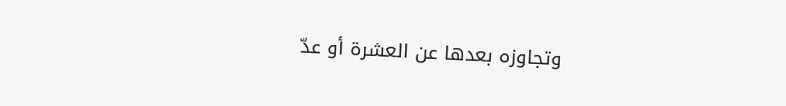وتجاوزه بعدها عن العشرة أو عدّ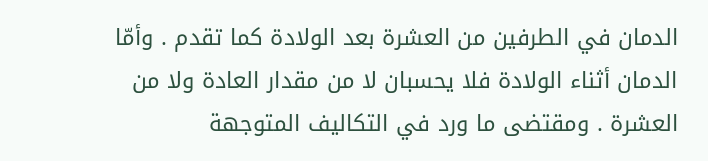الدمان في الطرفين من العشرة بعد الولادة كما تقدم . وأمّا الدمان أثناء الولادة فلا يحسبان لا من مقدار العادة ولا من العشرة . ومقتضى ما ورد في التكاليف المتوجهة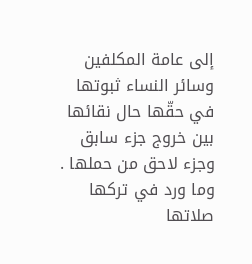إلى عامة المكلفين وسائر النساء ثبوتها في حقّها حال نقائها بين خروج جزء سابق وجزء لاحق من حملها . وما ورد في تركها صلاتها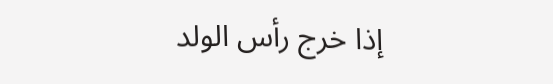إذا خرج رأس الولد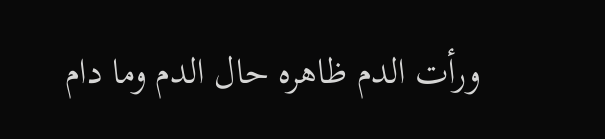ورأت الدم ظاهره حال الدم وما دام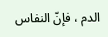الدم ، فإنّ النفاس